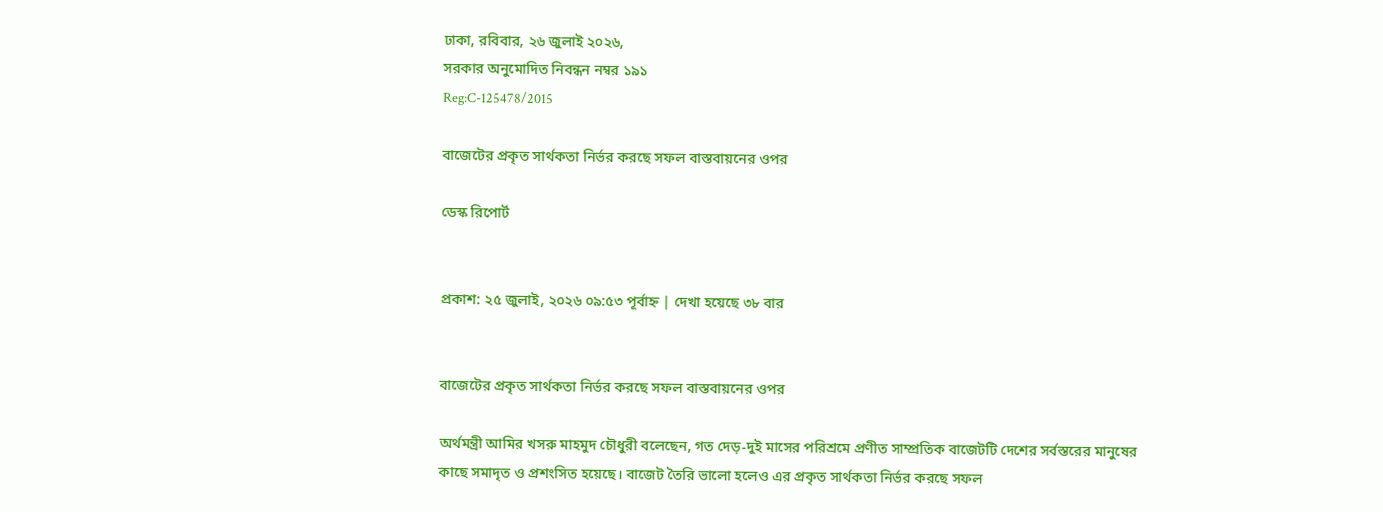ঢাকা, রবিবার, ২৬ জুলাই ২০২৬,
সরকার অনুমোদিত নিবন্ধন নম্বর ১৯১
Reg:C-125478/2015

বাজেটের প্রকৃত সার্থকতা নির্ভর করছে সফল বাস্তবায়নের ওপর

ডেস্ক রিপোর্ট


প্রকাশ: ২৫ জুলাই, ২০২৬ ০৯:৫৩ পূর্বাহ্ন | দেখা হয়েছে ৩৮ বার


বাজেটের প্রকৃত সার্থকতা নির্ভর করছে সফল বাস্তবায়নের ওপর

অর্থমন্ত্রী আমির খসরু মাহমুদ চৌধুরী বলেছেন, গত দেড়-দুই মাসের পরিশ্রমে প্রণীত সাম্প্রতিক বাজেটটি দেশের সর্বস্তরের মানুষের কাছে সমাদৃত ও প্রশংসিত হয়েছে। বাজেট তৈরি ভালো হলেও এর প্রকৃত সার্থকতা নির্ভর করছে সফল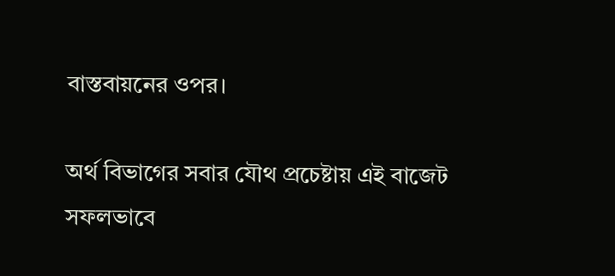বাস্তবায়নের ওপর।

অর্থ বিভাগের সবার যৌথ প্রচেষ্টায় এই বাজেট সফলভাবে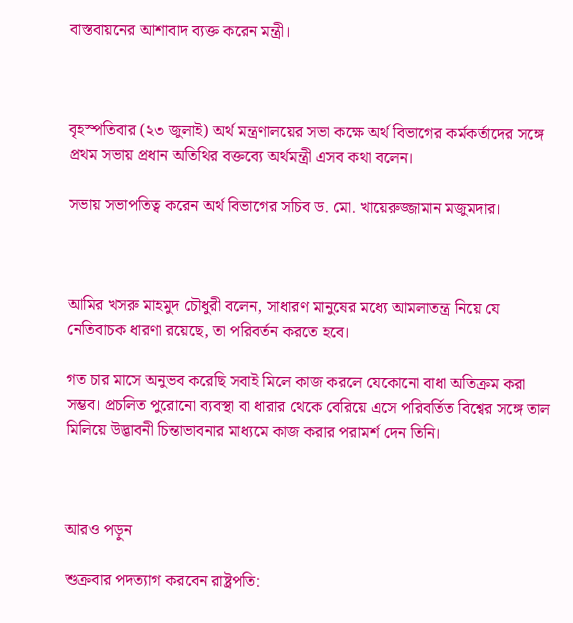বাস্তবায়নের আশাবাদ ব্যক্ত করেন মন্ত্রী।



বৃহস্পতিবার (২৩ জুলাই) অর্থ মন্ত্রণালয়ের সভা কক্ষে অর্থ বিভাগের কর্মকর্তাদের সঙ্গে প্রথম সভায় প্রধান অতিথির বক্তব্যে অর্থমন্ত্রী এসব কথা বলেন।

সভায় সভাপতিত্ব করেন অর্থ বিভাগের সচিব ড. মো. খায়েরুজ্জামান মজুমদার।



আমির খসরু মাহমুদ চৌধুরী বলেন, সাধারণ মানুষের মধ্যে আমলাতন্ত্র নিয়ে যে নেতিবাচক ধারণা রয়েছে, তা পরিবর্তন করতে হবে।

গত চার মাসে অনুভব করেছি সবাই মিলে কাজ করলে যেকোনো বাধা অতিক্রম করা সম্ভব। প্রচলিত পুরোনো ব্যবস্থা বা ধারার থেকে বেরিয়ে এসে পরিবর্তিত বিশ্বের সঙ্গে তাল মিলিয়ে উদ্ভাবনী চিন্তাভাবনার মাধ্যমে কাজ করার পরামর্শ দেন তিনি।



আরও পড়ুন

শুক্রবার পদত্যাগ করবেন রাষ্ট্রপতি: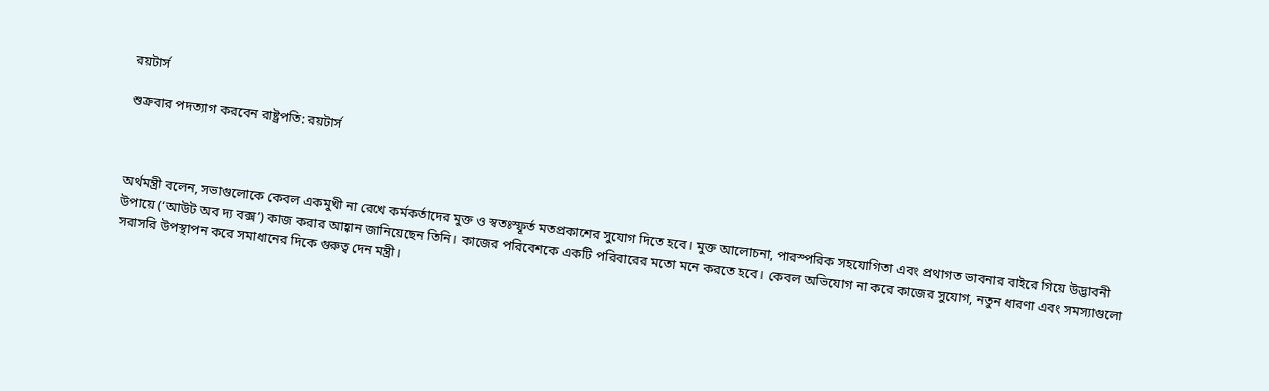রয়টার্স

শুক্রবার পদত্যাগ করবেন রাষ্ট্রপতি: রয়টার্স



অর্থমন্ত্রী বলেন, সভাগুলোকে কেবল একমুখী না রেখে কর্মকর্তাদের মুক্ত ও স্বতঃস্ফূর্ত মতপ্রকাশের সুযোগ দিতে হবে। মুক্ত আলোচনা, পারস্পরিক সহযোগিতা এবং প্রথাগত ভাবনার বাইরে গিয়ে উদ্ভাবনী উপায়ে (‘আউট অব দ্য বক্স’) কাজ করার আহ্বান জানিয়েছেন তিনি। কাজের পরিবেশকে একটি পরিবারের মতো মনে করতে হবে। কেবল অভিযোগ না করে কাজের সুযোগ, নতুন ধারণা এবং সমস্যাগুলো সরাসরি উপস্থাপন করে সমাধানের দিকে গুরুত্ব দেন মন্ত্রী।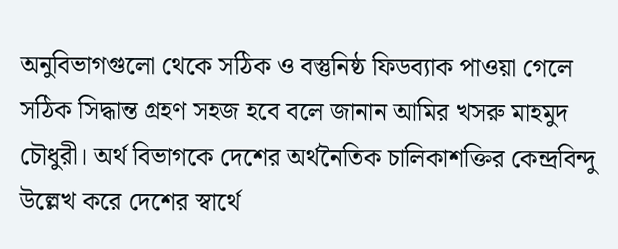অনুবিভাগগুলো থেকে সঠিক ও বস্তুনিষ্ঠ ফিডব্যাক পাওয়া গেলে সঠিক সিদ্ধান্ত গ্রহণ সহজ হবে বলে জানান আমির খসরু মাহমুদ চৌধুরী। অর্থ বিভাগকে দেশের অর্থনৈতিক চালিকাশক্তির কেন্দ্রবিন্দু উল্লেখ করে দেশের স্বার্থে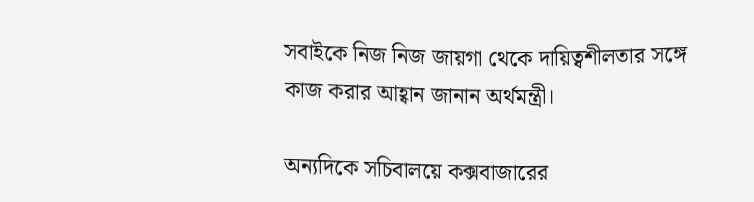সবাইকে নিজ নিজ জায়গা থেকে দায়িত্বশীলতার সঙ্গে কাজ করার আহ্বান জানান অর্থমন্ত্রী।

অন্যদিকে সচিবালয়ে কক্সবাজারের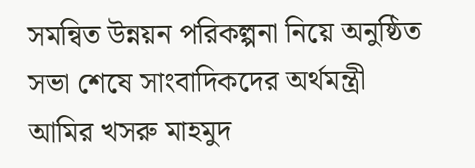সমন্বিত উন্নয়ন পরিকল্পনা নিয়ে অনুষ্ঠিত সভা শেষে সাংবাদিকদের অর্থমন্ত্রী আমির খসরু মাহমুদ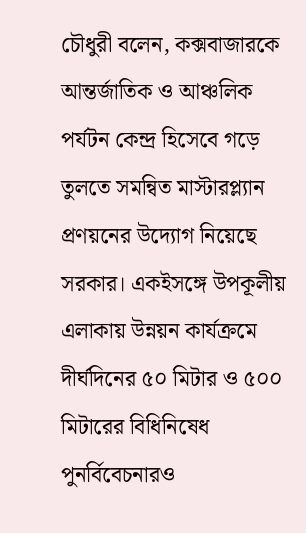চৌধুরী বলেন, কক্সবাজারকে আন্তর্জাতিক ও আঞ্চলিক পর্যটন কেন্দ্র হিসেবে গড়ে তুলতে সমন্বিত মাস্টারপ্ল্যান প্রণয়নের উদ্যোগ নিয়েছে সরকার। একইসঙ্গে উপকূলীয় এলাকায় উন্নয়ন কার্যক্রমে দীর্ঘদিনের ৫০ মিটার ও ৫০০ মিটারের বিধিনিষেধ পুনর্বিবেচনারও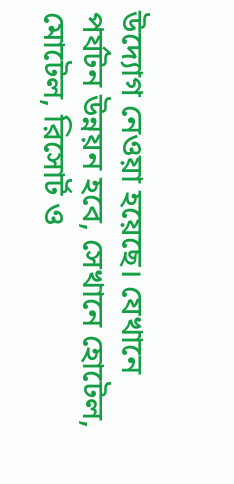উদ্যোগ নেওয়া হয়েছে। যেখানে পর্যটন উন্নয়ন হবে, সেখানে হোটেল, মোটেল, রিসোর্ট ও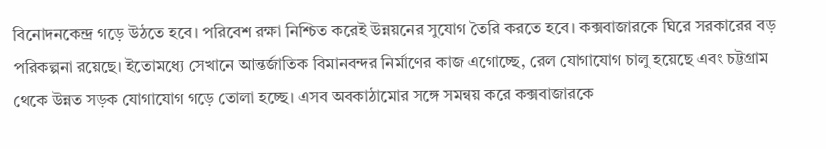বিনোদনকেন্দ্র গড়ে উঠতে হবে। পরিবেশ রক্ষা নিশ্চিত করেই উন্নয়নের সুযোগ তৈরি করতে হবে। কক্সবাজারকে ঘিরে সরকারের বড় পরিকল্পনা রয়েছে। ইতোমধ্যে সেখানে আন্তর্জাতিক বিমানবন্দর নির্মাণের কাজ এগোচ্ছে, রেল যোগাযোগ চালু হয়েছে এবং চট্টগ্রাম থেকে উন্নত সড়ক যোগাযোগ গড়ে তোলা হচ্ছে। এসব অবকাঠামোর সঙ্গে সমন্বয় করে কক্সবাজারকে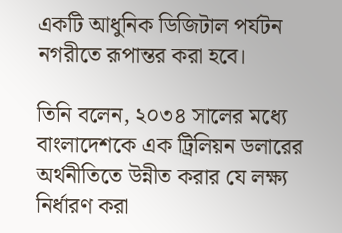একটি আধুনিক ডিজিটাল পর্যটন নগরীতে রূপান্তর করা হবে।

তিনি বলেন, ২০৩৪ সালের মধ্যে বাংলাদেশকে এক ট্রিলিয়ন ডলারের অর্থনীতিতে উন্নীত করার যে লক্ষ্য নির্ধারণ করা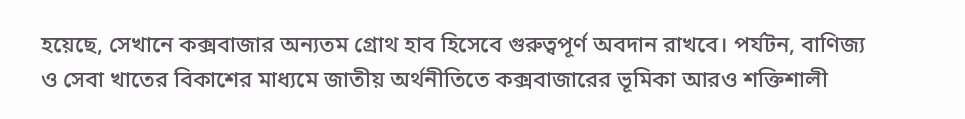হয়েছে, সেখানে কক্সবাজার অন্যতম গ্রোথ হাব হিসেবে গুরুত্বপূর্ণ অবদান রাখবে। পর্যটন, বাণিজ্য ও সেবা খাতের বিকাশের মাধ্যমে জাতীয় অর্থনীতিতে কক্সবাজারের ভূমিকা আরও শক্তিশালী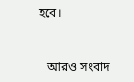হবে।


   আরও সংবাদ